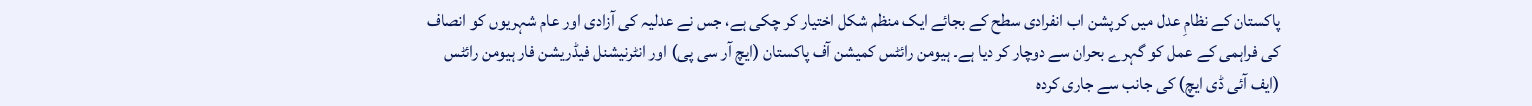پاکستان کے نظامِ عدل میں کرپشن اب انفرادی سطح کے بجائے ایک منظم شکل اختیار کر چکی ہے، جس نے عدلیہ کی آزادی اور عام شہریوں کو انصاف کی فراہمی کے عمل کو گہرے بحران سے دوچار کر دیا ہے۔ ہیومن رائٹس کمیشن آف پاکستان (ایچ آر سی پی) اور انٹرنیشنل فیڈریشن فار ہیومن رائٹس (ایف آئی ڈی ایچ) کی جانب سے جاری کردہ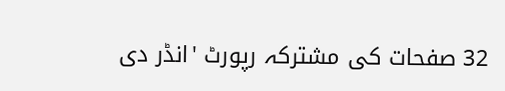32 صفحات کی مشترکہ رپورٹ 'انڈر دی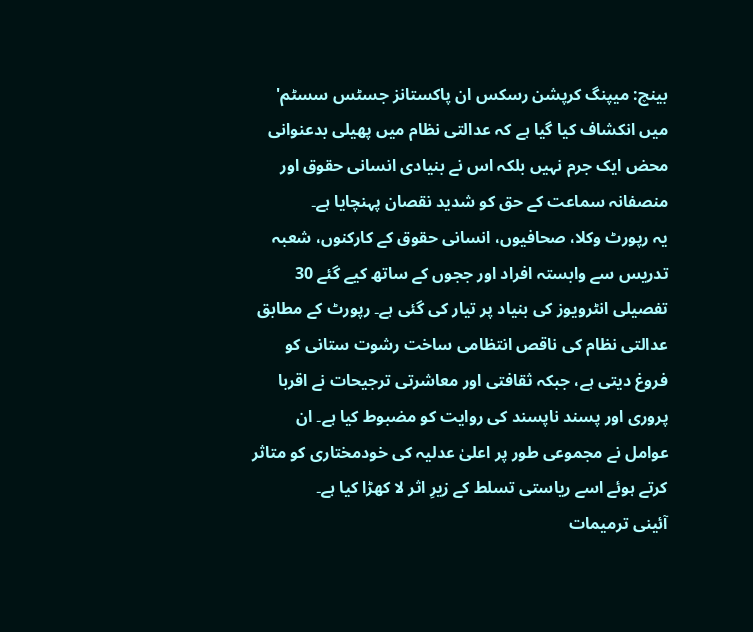بینچ: میپنگ کرپشن رسکس ان پاکستانز جسٹس سسٹم' میں انکشاف کیا گیا ہے کہ عدالتی نظام میں پھیلی بدعنوانی محض ایک جرم نہیں بلکہ اس نے بنیادی انسانی حقوق اور منصفانہ سماعت کے حق کو شدید نقصان پہنچایا ہے۔
یہ رپورٹ وکلا، صحافیوں، انسانی حقوق کے کارکنوں، شعبہ تدریس سے وابستہ افراد اور ججوں کے ساتھ کیے گئے 30 تفصیلی انٹرویوز کی بنیاد پر تیار کی گئی ہے۔ رپورٹ کے مطابق عدالتی نظام کی ناقص انتظامی ساخت رشوت ستانی کو فروغ دیتی ہے، جبکہ ثقافتی اور معاشرتی ترجیحات نے اقربا پروری اور پسند ناپسند کی روایت کو مضبوط کیا ہے۔ ان عوامل نے مجموعی طور پر اعلیٰ عدلیہ کی خودمختاری کو متاثر کرتے ہوئے اسے ریاستی تسلط کے زیرِ اثر لا کھڑا کیا ہے۔
آئینی ترمیمات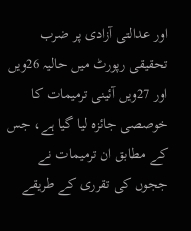اور عدالتی آزادی پر ضرب
تحقیقی رپورٹ میں حالیہ 26ویں اور 27ویں آئینی ترمیمات کا خوصصی جائزہ لیا گیا ہے، جس کے مطابق ان ترمیمات نے ججوں کی تقرری کے طریقے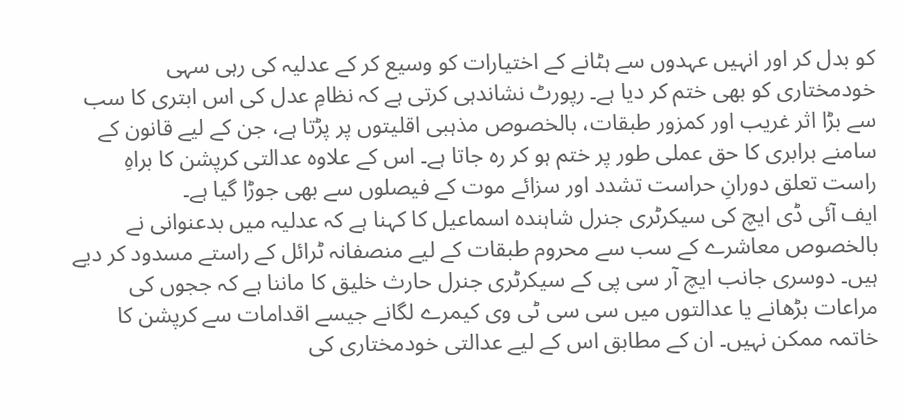کو بدل کر اور انہیں عہدوں سے ہٹانے کے اختیارات کو وسیع کر کے عدلیہ کی رہی سہی خودمختاری کو بھی ختم کر دیا ہے۔ رپورٹ نشاندہی کرتی ہے کہ نظامِ عدل کی اس ابتری کا سب سے بڑا اثر غریب اور کمزور طبقات، بالخصوص مذہبی اقلیتوں پر پڑتا ہے، جن کے لیے قانون کے سامنے برابری کا حق عملی طور پر ختم ہو کر رہ جاتا ہے۔ اس کے علاوہ عدالتی کرپشن کا براہِ راست تعلق دورانِ حراست تشدد اور سزائے موت کے فیصلوں سے بھی جوڑا گیا ہے۔
ایف آئی ڈی ایچ کی سیکرٹری جنرل شاہندہ اسماعیل کا کہنا ہے کہ عدلیہ میں بدعنوانی نے بالخصوص معاشرے کے سب سے محروم طبقات کے لیے منصفانہ ٹرائل کے راستے مسدود کر دیے ہیں۔ دوسری جانب ایچ آر سی پی کے سیکرٹری جنرل حارث خلیق کا ماننا ہے کہ ججوں کی مراعات بڑھانے یا عدالتوں میں سی سی ٹی وی کیمرے لگانے جیسے اقدامات سے کرپشن کا خاتمہ ممکن نہیں۔ ان کے مطابق اس کے لیے عدالتی خودمختاری کی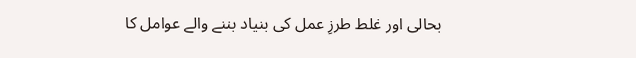بحالی اور غلط طرزِ عمل کی بنیاد بننے والے عوامل کا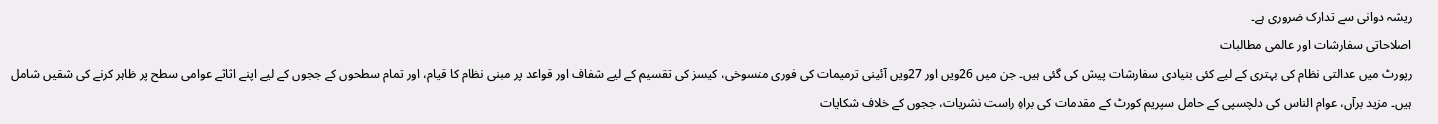ریشہ دوانی سے تدارک ضروری ہے۔
اصلاحاتی سفارشات اور عالمی مطالبات
رپورٹ میں عدالتی نظام کی بہتری کے لیے کئی بنیادی سفارشات پیش کی گئی ہیں۔ جن میں 26ویں اور 27ویں آئینی ترمیمات کی فوری منسوخی، کیسز کی تقسیم کے لیے شفاف اور قواعد پر مبنی نظام کا قیام، اور تمام سطحوں کے ججوں کے لیے اپنے اثاثے عوامی سطح پر ظاہر کرنے کی شقیں شامل ہیں۔ مزید برآں، عوام الناس کی دلچسپی کے حامل سپریم کورٹ کے مقدمات کی براہِ راست نشریات، ججوں کے خلاف شکایات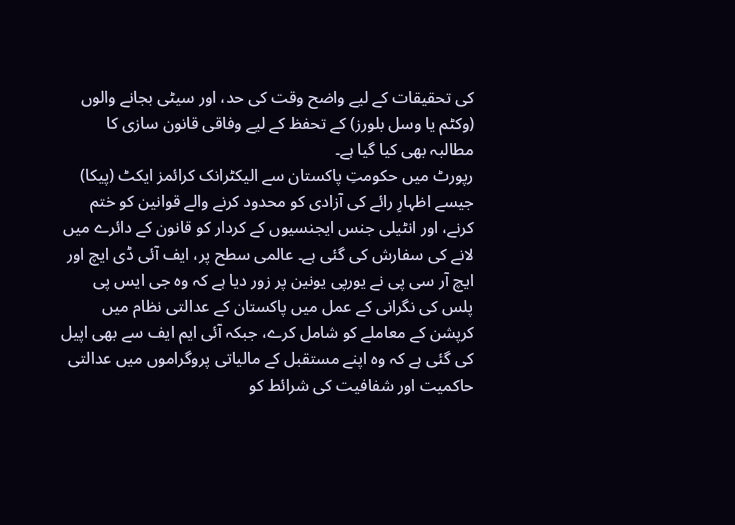کی تحقیقات کے لیے واضح وقت کی حد، اور سیٹی بجانے والوں (وکٹم یا وسل بلورز) کے تحفظ کے لیے وفاقی قانون سازی کا مطالبہ بھی کیا گیا ہے۔
رپورٹ میں حکومتِ پاکستان سے الیکٹرانک کرائمز ایکٹ (پیکا) جیسے اظہارِ رائے کی آزادی کو محدود کرنے والے قوانین کو ختم کرنے، اور انٹیلی جنس ایجنسیوں کے کردار کو قانون کے دائرے میں لانے کی سفارش کی گئی ہے۔ عالمی سطح پر، ایف آئی ڈی ایچ اور ایچ آر سی پی نے یورپی یونین پر زور دیا ہے کہ وہ جی ایس پی پلس کی نگرانی کے عمل میں پاکستان کے عدالتی نظام میں کرپشن کے معاملے کو شامل کرے، جبکہ آئی ایم ایف سے بھی اپیل کی گئی ہے کہ وہ اپنے مستقبل کے مالیاتی پروگراموں میں عدالتی حاکمیت اور شفافیت کی شرائط کو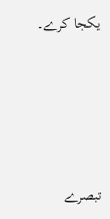یکجا کرے۔





تبصرے